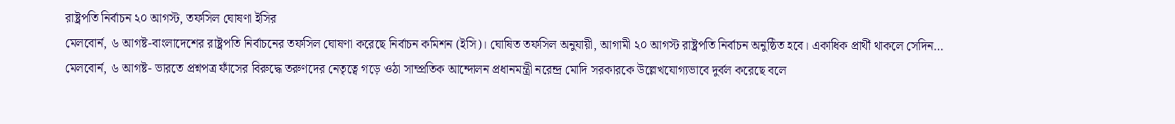রাষ্ট্রপতি নির্বাচন ২০ আগস্ট, তফসিল ঘোষণা ইসির
মেলবোর্ন, ৬ আগষ্ট-বাংলাদেশের রাষ্ট্রপতি নির্বাচনের তফসিল ঘোষণা করেছে নির্বাচন কমিশন (ইসি)। ঘোষিত তফসিল অনুযায়ী, আগামী ২০ আগস্ট রাষ্ট্রপতি নির্বাচন অনুষ্ঠিত হবে। একাধিক প্রার্থী থাকলে সেদিন…
মেলবোর্ন, ৬ আগষ্ট- ভারতে প্রশ্নপত্র ফাঁসের বিরুদ্ধে তরুণদের নেতৃত্বে গড়ে ওঠা সাম্প্রতিক আন্দোলন প্রধানমন্ত্রী নরেন্দ্র মোদি সরকারকে উল্লেখযোগ্যভাবে দুর্বল করেছে বলে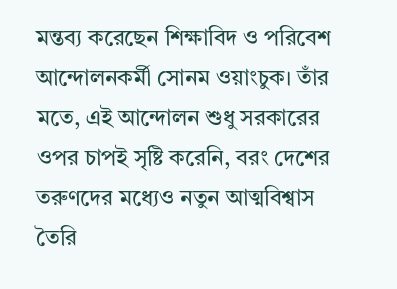মন্তব্য করেছেন শিক্ষাবিদ ও পরিবেশ আন্দোলনকর্মী সোনম ওয়াংচুক। তাঁর মতে, এই আন্দোলন শুধু সরকারের ওপর চাপই সৃষ্টি করেনি, বরং দেশের তরুণদের মধ্যেও নতুন আত্মবিশ্বাস তৈরি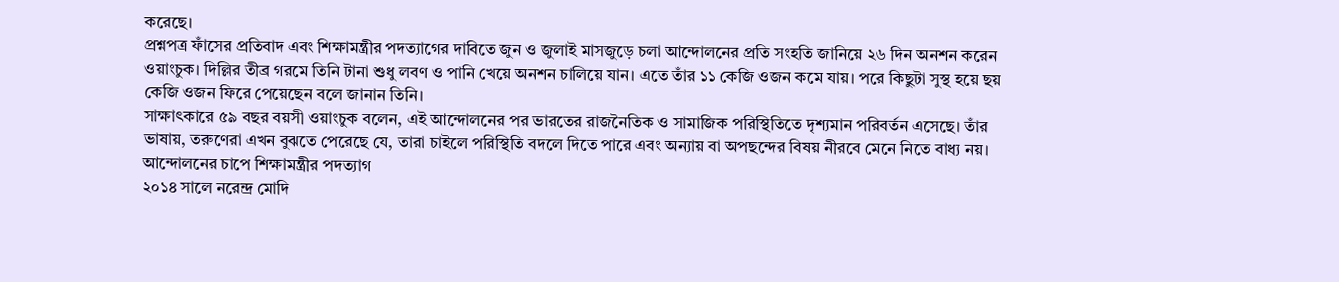করেছে।
প্রশ্নপত্র ফাঁসের প্রতিবাদ এবং শিক্ষামন্ত্রীর পদত্যাগের দাবিতে জুন ও জুলাই মাসজুড়ে চলা আন্দোলনের প্রতি সংহতি জানিয়ে ২৬ দিন অনশন করেন ওয়াংচুক। দিল্লির তীব্র গরমে তিনি টানা শুধু লবণ ও পানি খেয়ে অনশন চালিয়ে যান। এতে তাঁর ১১ কেজি ওজন কমে যায়। পরে কিছুটা সুস্থ হয়ে ছয় কেজি ওজন ফিরে পেয়েছেন বলে জানান তিনি।
সাক্ষাৎকারে ৫৯ বছর বয়সী ওয়াংচুক বলেন, এই আন্দোলনের পর ভারতের রাজনৈতিক ও সামাজিক পরিস্থিতিতে দৃশ্যমান পরিবর্তন এসেছে। তাঁর ভাষায়, তরুণেরা এখন বুঝতে পেরেছে যে, তারা চাইলে পরিস্থিতি বদলে দিতে পারে এবং অন্যায় বা অপছন্দের বিষয় নীরবে মেনে নিতে বাধ্য নয়।
আন্দোলনের চাপে শিক্ষামন্ত্রীর পদত্যাগ
২০১৪ সালে নরেন্দ্র মোদি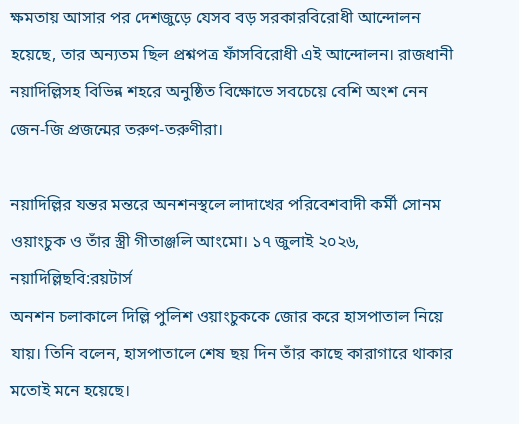ক্ষমতায় আসার পর দেশজুড়ে যেসব বড় সরকারবিরোধী আন্দোলন হয়েছে, তার অন্যতম ছিল প্রশ্নপত্র ফাঁসবিরোধী এই আন্দোলন। রাজধানী নয়াদিল্লিসহ বিভিন্ন শহরে অনুষ্ঠিত বিক্ষোভে সবচেয়ে বেশি অংশ নেন জেন-জি প্রজন্মের তরুণ-তরুণীরা।

নয়াদিল্লির যন্তর মন্তরে অনশনস্থলে লাদাখের পরিবেশবাদী কর্মী সোনম ওয়াংচুক ও তাঁর স্ত্রী গীতাঞ্জলি আংমো। ১৭ জুলাই ২০২৬, নয়াদিল্লিছবি:রয়টার্স
অনশন চলাকালে দিল্লি পুলিশ ওয়াংচুককে জোর করে হাসপাতাল নিয়ে যায়। তিনি বলেন, হাসপাতালে শেষ ছয় দিন তাঁর কাছে কারাগারে থাকার মতোই মনে হয়েছে।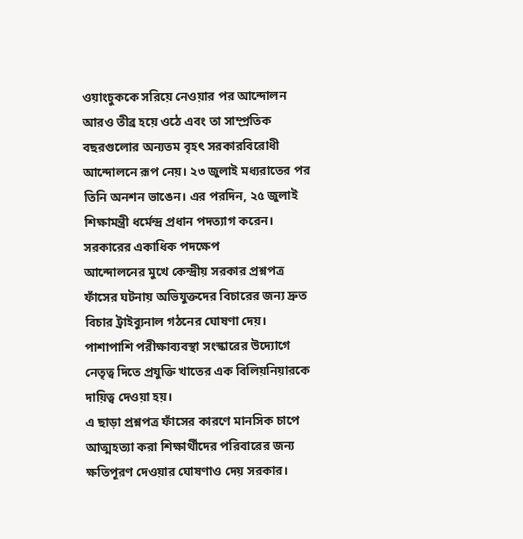ওয়াংচুককে সরিয়ে নেওয়ার পর আন্দোলন আরও তীব্র হয়ে ওঠে এবং তা সাম্প্রতিক বছরগুলোর অন্যতম বৃহৎ সরকারবিরোধী আন্দোলনে রূপ নেয়। ২৩ জুলাই মধ্যরাতের পর তিনি অনশন ভাঙেন। এর পরদিন, ২৫ জুলাই শিক্ষামন্ত্রী ধর্মেন্দ্র প্রধান পদত্যাগ করেন।
সরকারের একাধিক পদক্ষেপ
আন্দোলনের মুখে কেন্দ্রীয় সরকার প্রশ্নপত্র ফাঁসের ঘটনায় অভিযুক্তদের বিচারের জন্য দ্রুত বিচার ট্রাইব্যুনাল গঠনের ঘোষণা দেয়। পাশাপাশি পরীক্ষাব্যবস্থা সংস্কারের উদ্যোগে নেতৃত্ব দিতে প্রযুক্তি খাতের এক বিলিয়নিয়ারকে দায়িত্ব দেওয়া হয়।
এ ছাড়া প্রশ্নপত্র ফাঁসের কারণে মানসিক চাপে আত্মহত্যা করা শিক্ষার্থীদের পরিবারের জন্য ক্ষতিপূরণ দেওয়ার ঘোষণাও দেয় সরকার।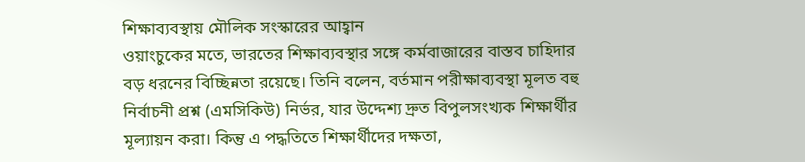শিক্ষাব্যবস্থায় মৌলিক সংস্কারের আহ্বান
ওয়াংচুকের মতে, ভারতের শিক্ষাব্যবস্থার সঙ্গে কর্মবাজারের বাস্তব চাহিদার বড় ধরনের বিচ্ছিন্নতা রয়েছে। তিনি বলেন, বর্তমান পরীক্ষাব্যবস্থা মূলত বহু নির্বাচনী প্রশ্ন (এমসিকিউ) নির্ভর, যার উদ্দেশ্য দ্রুত বিপুলসংখ্যক শিক্ষার্থীর মূল্যায়ন করা। কিন্তু এ পদ্ধতিতে শিক্ষার্থীদের দক্ষতা,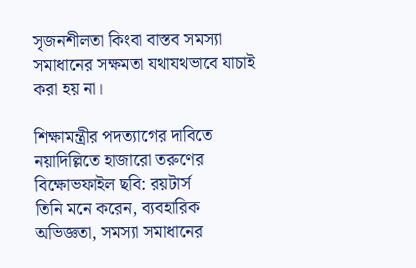সৃজনশীলতা কিংবা বাস্তব সমস্যা সমাধানের সক্ষমতা যথাযথভাবে যাচাই করা হয় না।

শিক্ষামন্ত্রীর পদত্যাগের দাবিতে নয়াদিল্লিতে হাজারো তরুণের বিক্ষোভফাইল ছবি: রয়টার্স
তিনি মনে করেন, ব্যবহারিক অভিজ্ঞতা, সমস্যা সমাধানের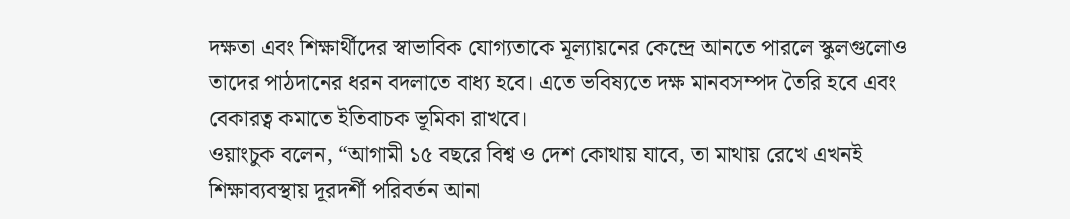দক্ষতা এবং শিক্ষার্থীদের স্বাভাবিক যোগ্যতাকে মূল্যায়নের কেন্দ্রে আনতে পারলে স্কুলগুলোও তাদের পাঠদানের ধরন বদলাতে বাধ্য হবে। এতে ভবিষ্যতে দক্ষ মানবসম্পদ তৈরি হবে এবং বেকারত্ব কমাতে ইতিবাচক ভূমিকা রাখবে।
ওয়াংচুক বলেন, “আগামী ১৫ বছরে বিশ্ব ও দেশ কোথায় যাবে, তা মাথায় রেখে এখনই শিক্ষাব্যবস্থায় দূরদর্শী পরিবর্তন আনা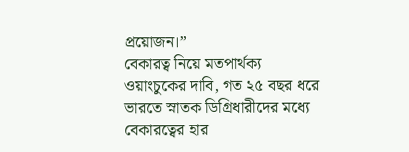প্রয়োজন।”
বেকারত্ব নিয়ে মতপার্থক্য
ওয়াংচুকের দাবি, গত ২৫ বছর ধরে ভারতে স্নাতক ডিগ্রিধারীদের মধ্যে বেকারত্বের হার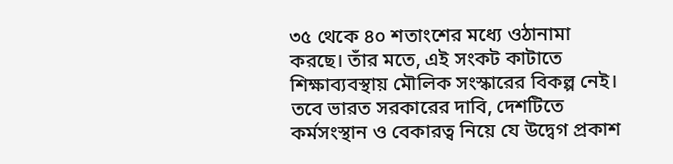৩৫ থেকে ৪০ শতাংশের মধ্যে ওঠানামা করছে। তাঁর মতে, এই সংকট কাটাতে শিক্ষাব্যবস্থায় মৌলিক সংস্কারের বিকল্প নেই।
তবে ভারত সরকারের দাবি, দেশটিতে কর্মসংস্থান ও বেকারত্ব নিয়ে যে উদ্বেগ প্রকাশ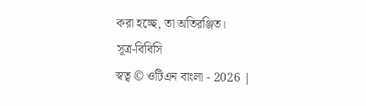করা হচ্ছে, তা অতিরঞ্জিত।
সূত্র-বিবিসি
স্বত্ব © ওটিএন বাংলা - 2026 |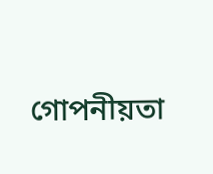গোপনীয়তা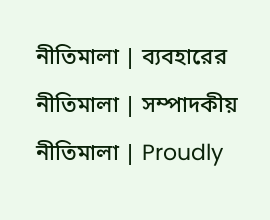নীতিমালা | ব্যবহারের নীতিমালা | সম্পাদকীয় নীতিমালা | Proudly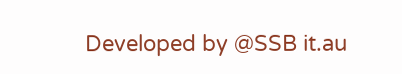Developed by @SSB it.au